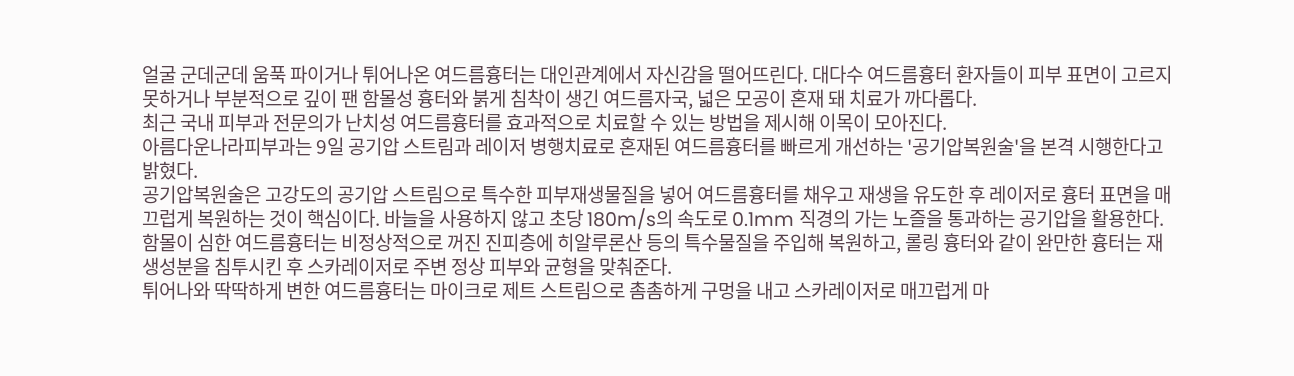얼굴 군데군데 움푹 파이거나 튀어나온 여드름흉터는 대인관계에서 자신감을 떨어뜨린다. 대다수 여드름흉터 환자들이 피부 표면이 고르지 못하거나 부분적으로 깊이 팬 함몰성 흉터와 붉게 침착이 생긴 여드름자국, 넓은 모공이 혼재 돼 치료가 까다롭다.
최근 국내 피부과 전문의가 난치성 여드름흉터를 효과적으로 치료할 수 있는 방법을 제시해 이목이 모아진다.
아름다운나라피부과는 9일 공기압 스트림과 레이저 병행치료로 혼재된 여드름흉터를 빠르게 개선하는 '공기압복원술'을 본격 시행한다고 밝혔다.
공기압복원술은 고강도의 공기압 스트림으로 특수한 피부재생물질을 넣어 여드름흉터를 채우고 재생을 유도한 후 레이저로 흉터 표면을 매끄럽게 복원하는 것이 핵심이다. 바늘을 사용하지 않고 초당 180m/s의 속도로 0.1mm 직경의 가는 노즐을 통과하는 공기압을 활용한다.
함몰이 심한 여드름흉터는 비정상적으로 꺼진 진피층에 히알루론산 등의 특수물질을 주입해 복원하고, 롤링 흉터와 같이 완만한 흉터는 재생성분을 침투시킨 후 스카레이저로 주변 정상 피부와 균형을 맞춰준다.
튀어나와 딱딱하게 변한 여드름흉터는 마이크로 제트 스트림으로 촘촘하게 구멍을 내고 스카레이저로 매끄럽게 마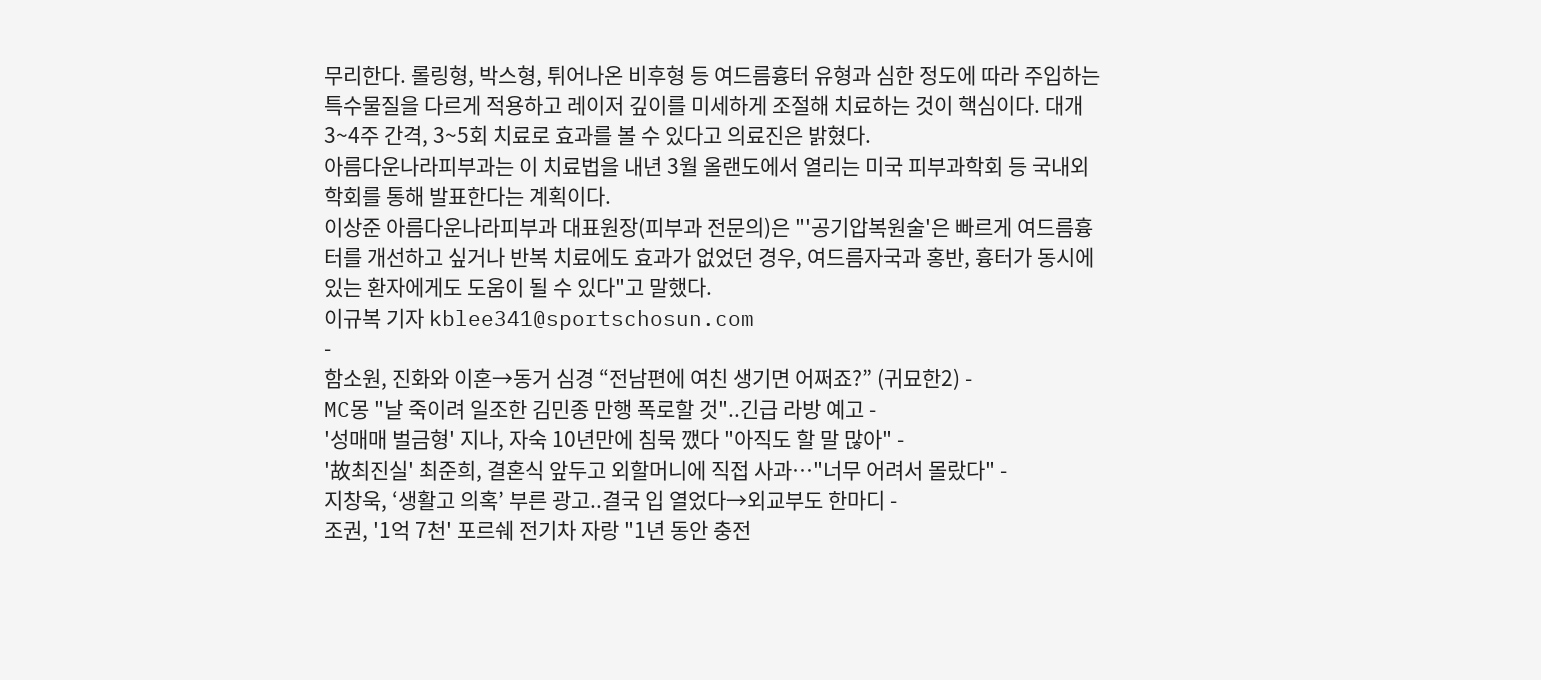무리한다. 롤링형, 박스형, 튀어나온 비후형 등 여드름흉터 유형과 심한 정도에 따라 주입하는 특수물질을 다르게 적용하고 레이저 깊이를 미세하게 조절해 치료하는 것이 핵심이다. 대개 3~4주 간격, 3~5회 치료로 효과를 볼 수 있다고 의료진은 밝혔다.
아름다운나라피부과는 이 치료법을 내년 3월 올랜도에서 열리는 미국 피부과학회 등 국내외 학회를 통해 발표한다는 계획이다.
이상준 아름다운나라피부과 대표원장(피부과 전문의)은 "'공기압복원술'은 빠르게 여드름흉터를 개선하고 싶거나 반복 치료에도 효과가 없었던 경우, 여드름자국과 홍반, 흉터가 동시에 있는 환자에게도 도움이 될 수 있다"고 말했다.
이규복 기자 kblee341@sportschosun.com
-
함소원, 진화와 이혼→동거 심경 “전남편에 여친 생기면 어쩌죠?” (귀묘한2) -
MC몽 "날 죽이려 일조한 김민종 만행 폭로할 것"..긴급 라방 예고 -
'성매매 벌금형' 지나, 자숙 10년만에 침묵 깼다 "아직도 할 말 많아" -
'故최진실' 최준희, 결혼식 앞두고 외할머니에 직접 사과…"너무 어려서 몰랐다" -
지창욱, ‘생활고 의혹’ 부른 광고..결국 입 열었다→외교부도 한마디 -
조권, '1억 7천' 포르쉐 전기차 자랑 "1년 동안 충전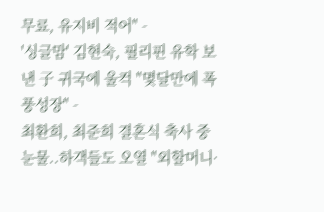무료, 유지비 적어" -
'싱글맘' 김현숙, 필리핀 유학 보낸 子 귀국에 울컥 "몇달만에 폭풍성장" -
최환희, 최준희 결혼식 축사 중 눈물..하객들도 오열 "외할머니·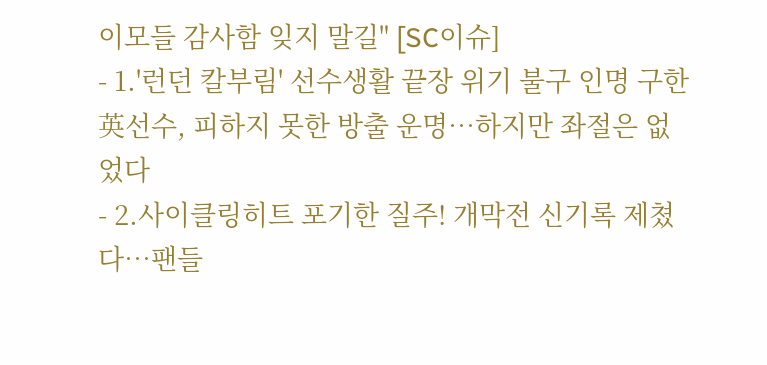이모들 감사함 잊지 말길" [SC이슈]
- 1.'런던 칼부림' 선수생활 끝장 위기 불구 인명 구한 英선수, 피하지 못한 방출 운명…하지만 좌절은 없었다
- 2.사이클링히트 포기한 질주! 개막전 신기록 제쳤다…팬들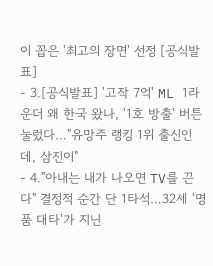이 꼽은 '최고의 장면' 선정 [공식발표]
- 3.[공식발표] '고작 7억' ML 1라운더 왜 한국 왔나, '1호 방출' 버튼 눌렀다…"유망주 랭킹 1위 출신인데, 삼진이"
- 4."아내는 내가 나오면 TV를 끈다" 결정적 순간 단 1타석…32세 '명품 대타'가 지닌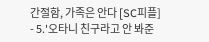간절함, 가족은 안다 [SC피플]
- 5.'오타니 친구라고 안 봐준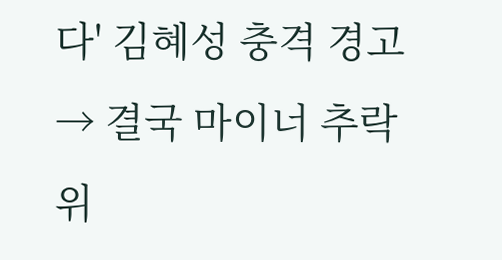다' 김혜성 충격 경고 → 결국 마이너 추락 위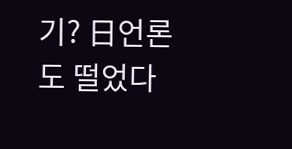기? 日언론도 떨었다